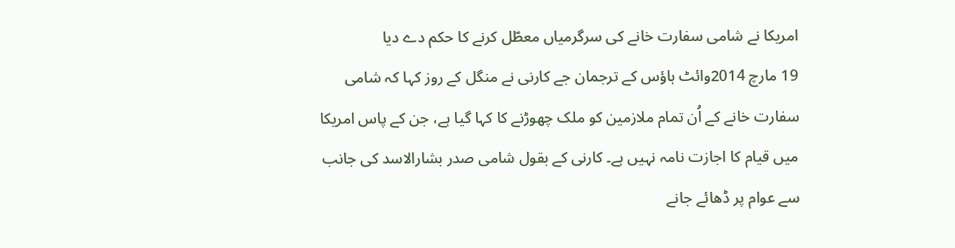امریکا نے شامی سفارت خانے کی سرگرمیاں معطّل کرنے کا حکم دے دیا
19 مارچ 2014وائٹ ہاؤس کے ترجمان جے کارنی نے منگل کے روز کہا کہ شامی سفارت خانے کے اُن تمام ملازمین کو ملک چھوڑنے کا کہا گیا ہے، جن کے پاس امریکا میں قیام کا اجازت نامہ نہیں ہے۔ کارنی کے بقول شامی صدر بشارالاسد کی جانب سے عوام پر ڈھائے جانے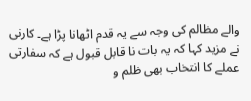والے مظالم کی وجہ سے یہ قدم اٹھانا پڑا ہے۔ کارنی نے مزید کہا کہ یہ بات نا قابل قبول ہے کہ سفارتی عملے کا انتخاب بھی ظلم و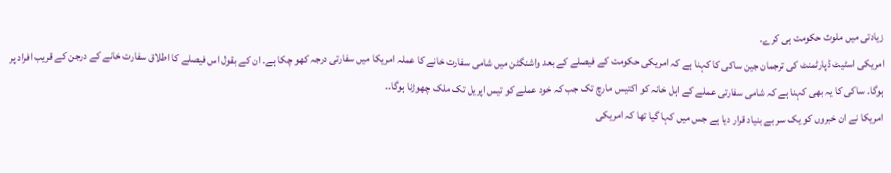زیادتی میں ملوث حکومت ہی کرے۔
امریکی اسٹیٹ ڈپارٹمنٹ کی ترجمان جین ساکی کا کہنا ہے کہ امریکی حکومت کے فیصلے کے بعد واشنگٹن میں شامی سفارت خانے کا عملہ امریکا میں سفارتی درجہ کھو چکا ہے۔ ان کے بقول اس فیصلے کا اطلاق سفارت خانے کے درجن کے قریب افراد پر ہوگا۔ ساکی کا یہ بھی کہنا ہے کہ شامی سفارتی عملے کے اہل خانہ کو اکتیس مارچ تک جب کہ خود عملے کو تیس اپریل تک ملک چھوڑنا ہوگا۔۔
امریکا نے ان خبروں کو یک سر بے بنیاد قرار دیا ہے جس میں کہا گیا تھا کہ امریکی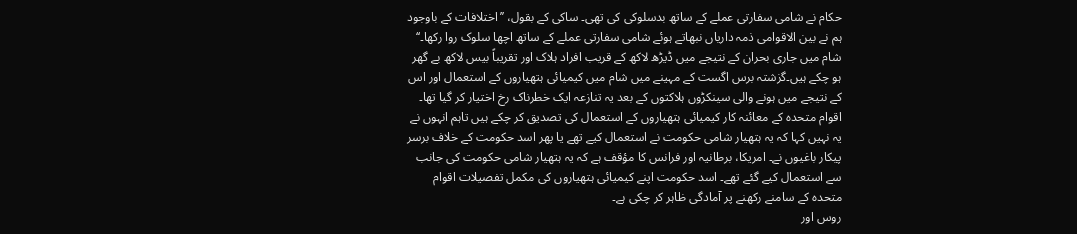حکام نے شامی سفارتی عملے کے ساتھ بدسلوکی کی تھی۔ ساکی کے بقول، ’’اختلافات کے باوجود ہم نے بین الاقوامی ذمہ داریاں نبھاتے ہوئے شامی سفارتی عملے کے ساتھ اچھا سلوک روا رکھا۔‘‘
شام میں جاری بحران کے نتیجے میں ڈیڑھ لاکھ کے قریب افراد ہلاک اور تقریباً بیس لاکھ بے گھر ہو چکے ہیں۔گزشتہ برس اگست کے مہینے میں شام میں کیمیائی ہتھیاروں کے استعمال اور اس کے نتیجے میں ہونے والی سینکڑوں ہلاکتوں کے بعد یہ تنازعہ ایک خطرناک رخ اختیار کر گیا تھا۔ اقوام متحدہ کے معائنہ کار کیمیائی ہتھیاروں کے استعمال کی تصدیق کر چکے ہیں تاہم انہوں نے یہ نہیں کہا کہ یہ ہتھیار شامی حکومت نے استعمال کیے تھے یا پھر اسد حکومت کے خلاف برسر پیکار باغیوں نے۔ امریکا، برطانیہ اور فرانس کا مؤقف ہے کہ یہ ہتھیار شامی حکومت کی جانب سے استعمال کیے گئے تھے۔ اسد حکومت اپنے کیمیائی ہتھیاروں کی مکمل تفصیلات اقوام متحدہ کے سامنے رکھنے پر آمادگی ظاہر کر چکی ہے۔
روس اور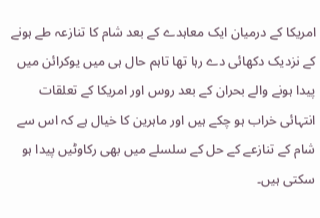امریکا کے درمیان ایک معاہدے کے بعد شام کا تنازعہ طے ہونے کے نزدیک دکھائی دے رہا تھا تاہم حال ہی میں یوکرائن میں پیدا ہونے والے بحران کے بعد روس اور امریکا کے تعلقات انتہائی خراب ہو چکے ہیں اور ماہرین کا خیال ہے کہ اس سے شام کے تنازعے کے حل کے سلسلے میں بھی رکاوٹیں پیدا ہو سکتی ہیں۔